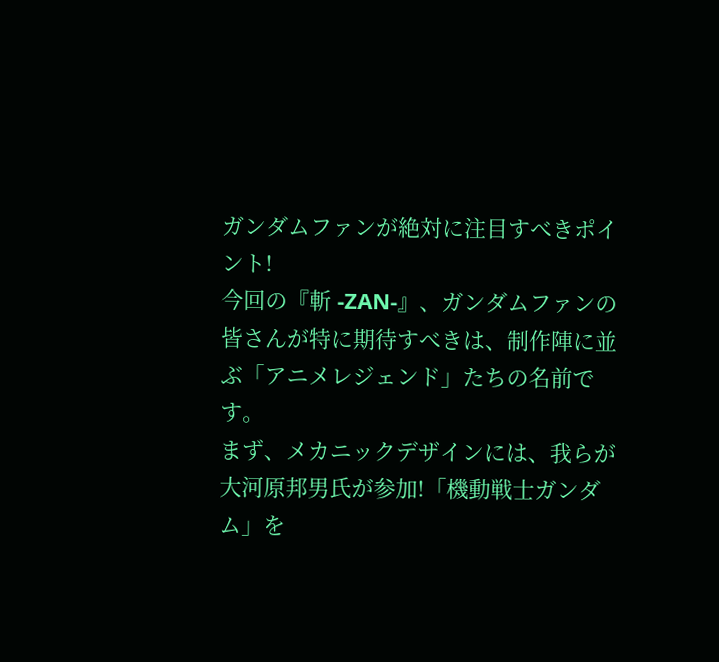ガンダムファンが絶対に注目すべきポイント!
今回の『斬 -ZAN-』、ガンダムファンの皆さんが特に期待すべきは、制作陣に並ぶ「アニメレジェンド」たちの名前です。
まず、メカニックデザインには、我らが大河原邦男氏が参加!「機動戦士ガンダム」を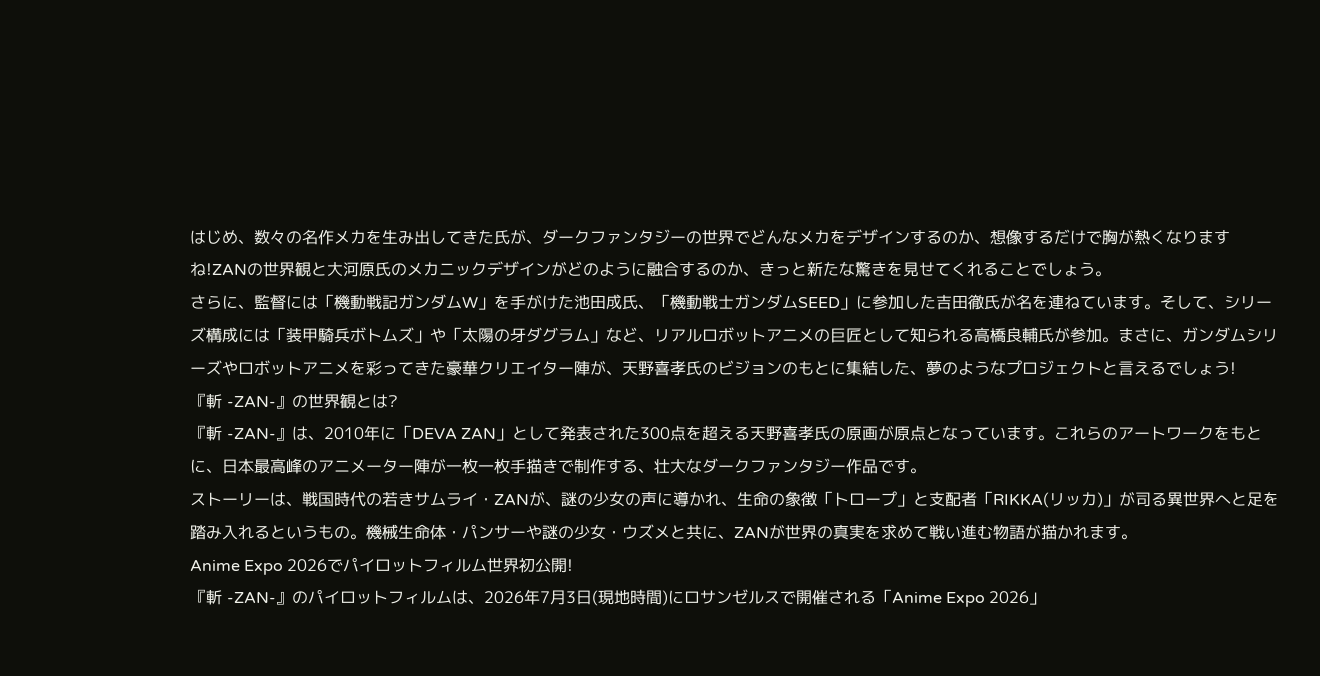はじめ、数々の名作メカを生み出してきた氏が、ダークファンタジーの世界でどんなメカをデザインするのか、想像するだけで胸が熱くなりますね!ZANの世界観と大河原氏のメカニックデザインがどのように融合するのか、きっと新たな驚きを見せてくれることでしょう。
さらに、監督には「機動戦記ガンダムW」を手がけた池田成氏、「機動戦士ガンダムSEED」に参加した吉田徹氏が名を連ねています。そして、シリーズ構成には「装甲騎兵ボトムズ」や「太陽の牙ダグラム」など、リアルロボットアニメの巨匠として知られる高橋良輔氏が参加。まさに、ガンダムシリーズやロボットアニメを彩ってきた豪華クリエイター陣が、天野喜孝氏のビジョンのもとに集結した、夢のようなプロジェクトと言えるでしょう!
『斬 -ZAN-』の世界観とは?
『斬 -ZAN-』は、2010年に「DEVA ZAN」として発表された300点を超える天野喜孝氏の原画が原点となっています。これらのアートワークをもとに、日本最高峰のアニメーター陣が一枚一枚手描きで制作する、壮大なダークファンタジー作品です。
ストーリーは、戦国時代の若きサムライ・ZANが、謎の少女の声に導かれ、生命の象徴「トロープ」と支配者「RIKKA(リッカ)」が司る異世界へと足を踏み入れるというもの。機械生命体・パンサーや謎の少女・ウズメと共に、ZANが世界の真実を求めて戦い進む物語が描かれます。
Anime Expo 2026でパイロットフィルム世界初公開!
『斬 -ZAN-』のパイロットフィルムは、2026年7月3日(現地時間)にロサンゼルスで開催される「Anime Expo 2026」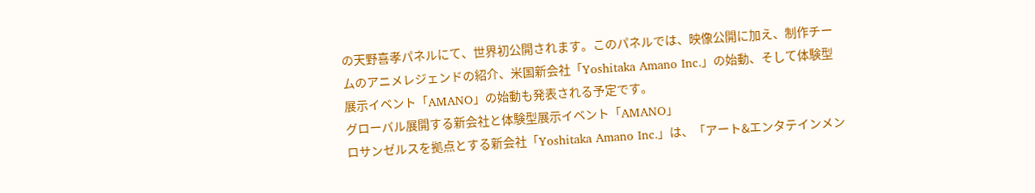の天野喜孝パネルにて、世界初公開されます。このパネルでは、映像公開に加え、制作チームのアニメレジェンドの紹介、米国新会社「Yoshitaka Amano Inc.」の始動、そして体験型展示イベント「AMANO」の始動も発表される予定です。
グローバル展開する新会社と体験型展示イベント「AMANO」
ロサンゼルスを拠点とする新会社「Yoshitaka Amano Inc.」は、「アート&エンタテインメン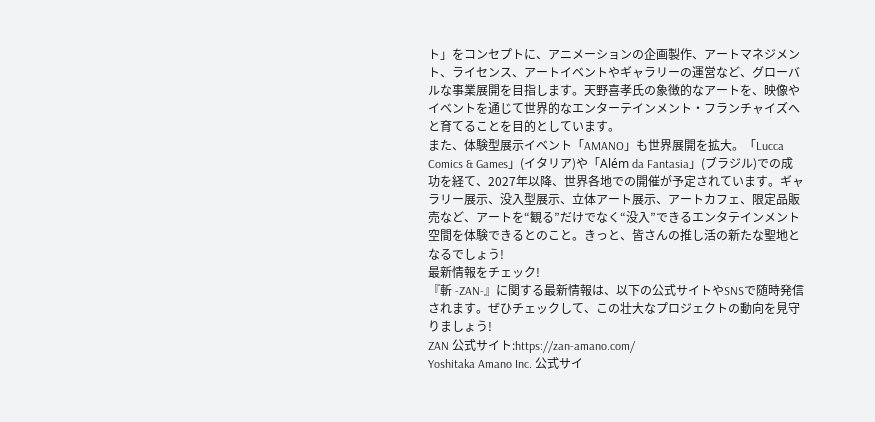ト」をコンセプトに、アニメーションの企画製作、アートマネジメント、ライセンス、アートイベントやギャラリーの運営など、グローバルな事業展開を目指します。天野喜孝氏の象徴的なアートを、映像やイベントを通じて世界的なエンターテインメント・フランチャイズへと育てることを目的としています。
また、体験型展示イベント「AMANO」も世界展開を拡大。「Lucca Comics & Games」(イタリア)や「Além da Fantasia」(ブラジル)での成功を経て、2027年以降、世界各地での開催が予定されています。ギャラリー展示、没入型展示、立体アート展示、アートカフェ、限定品販売など、アートを“観る”だけでなく“没入”できるエンタテインメント空間を体験できるとのこと。きっと、皆さんの推し活の新たな聖地となるでしょう!
最新情報をチェック!
『斬 -ZAN-』に関する最新情報は、以下の公式サイトやSNSで随時発信されます。ぜひチェックして、この壮大なプロジェクトの動向を見守りましょう!
ZAN 公式サイト:https://zan-amano.com/
Yoshitaka Amano Inc. 公式サイ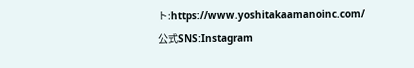ト:https://www.yoshitakaamanoinc.com/
公式SNS:Instagram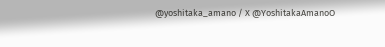@yoshitaka_amano / X @YoshitakaAmanoO